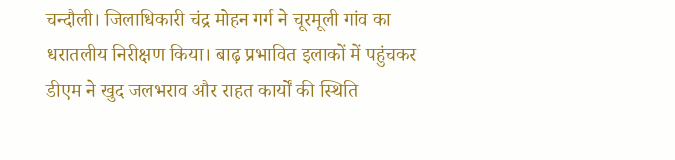चन्दौली। जिलाधिकारी चंद्र मोहन गर्ग ने चूरमूली गांव का धरातलीय निरीक्षण किया। बाढ़ प्रभावित इलाकों में पहुंचकर डीएम ने खुद जलभराव और राहत कार्यों की स्थिति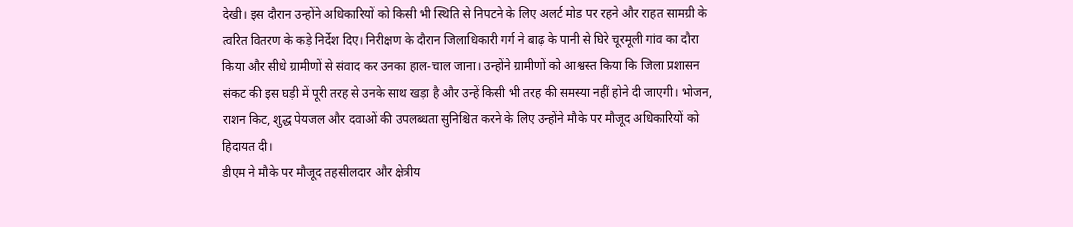देखी। इस दौरान उन्होंने अधिकारियों को किसी भी स्थिति से निपटने के लिए अलर्ट मोड पर रहने और राहत सामग्री के त्वरित वितरण के कड़े निर्देश दिए। निरीक्षण के दौरान जिलाधिकारी गर्ग ने बाढ़ के पानी से घिरे चूरमूली गांव का दौरा किया और सीधे ग्रामीणों से संवाद कर उनका हाल-चाल जाना। उन्होंने ग्रामीणों को आश्वस्त किया कि जिला प्रशासन संकट की इस घड़ी में पूरी तरह से उनके साथ खड़ा है और उन्हें किसी भी तरह की समस्या नहीं होने दी जाएगी। भोजन, राशन किट, शुद्ध पेयजल और दवाओं की उपलब्धता सुनिश्चित करने के लिए उन्होंने मौके पर मौजूद अधिकारियों को हिदायत दी।
डीएम ने मौके पर मौजूद तहसीलदार और क्षेत्रीय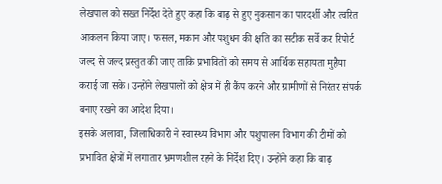लेखपाल को सख्त निर्देश देते हुए कहा कि बाढ़ से हुए नुकसान का पारदर्शी और त्वरित आकलन किया जाए। फसल, मकान और पशुधन की क्षति का सटीक सर्वे कर रिपोर्ट जल्द से जल्द प्रस्तुत की जाए ताकि प्रभावितों को समय से आर्थिक सहायता मुहैया कराई जा सके। उन्होंने लेखपालों को क्षेत्र में ही कैंप करने और ग्रामीणों से निरंतर संपर्क बनाए रखने का आदेश दिया।
इसके अलावा, जिलाधिकारी ने स्वास्थ्य विभाग और पशुपालन विभाग की टीमों को प्रभावित क्षेत्रों में लगातार भ्रमणशील रहने के निर्देश दिए। उन्होंने कहा कि बाढ़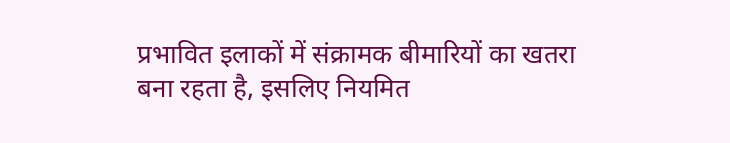प्रभावित इलाकों में संक्रामक बीमारियों का खतरा बना रहता है, इसलिए नियमित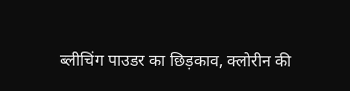ब्लीचिंग पाउडर का छिड़काव, क्लोरीन की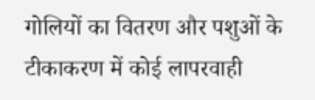गोलियों का वितरण और पशुओं के टीकाकरण में कोई लापरवाही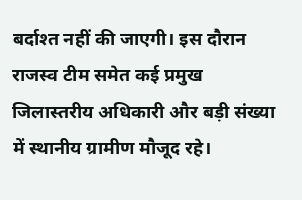बर्दाश्त नहीं की जाएगी। इस दौरान राजस्व टीम समेत कई प्रमुख जिलास्तरीय अधिकारी और बड़ी संख्या में स्थानीय ग्रामीण मौजूद रहे।